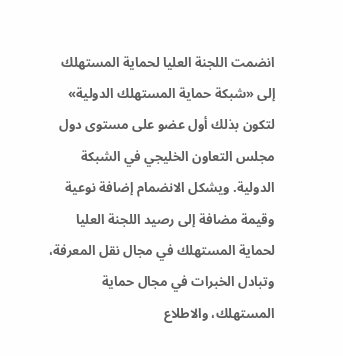انضمت اللجنة العليا لحماية المستهلك إلى «شبكة حماية المستهلك الدولية» لتكون بذلك أول عضو على مستوى دول مجلس التعاون الخليجي في الشبكة الدولية. ويشكل الانضمام إضافة نوعية وقيمة مضافة إلى رصيد اللجنة العليا لحماية المستهلك في مجال نقل المعرفة، وتبادل الخبرات في مجال حماية المستهلك، والاطلاع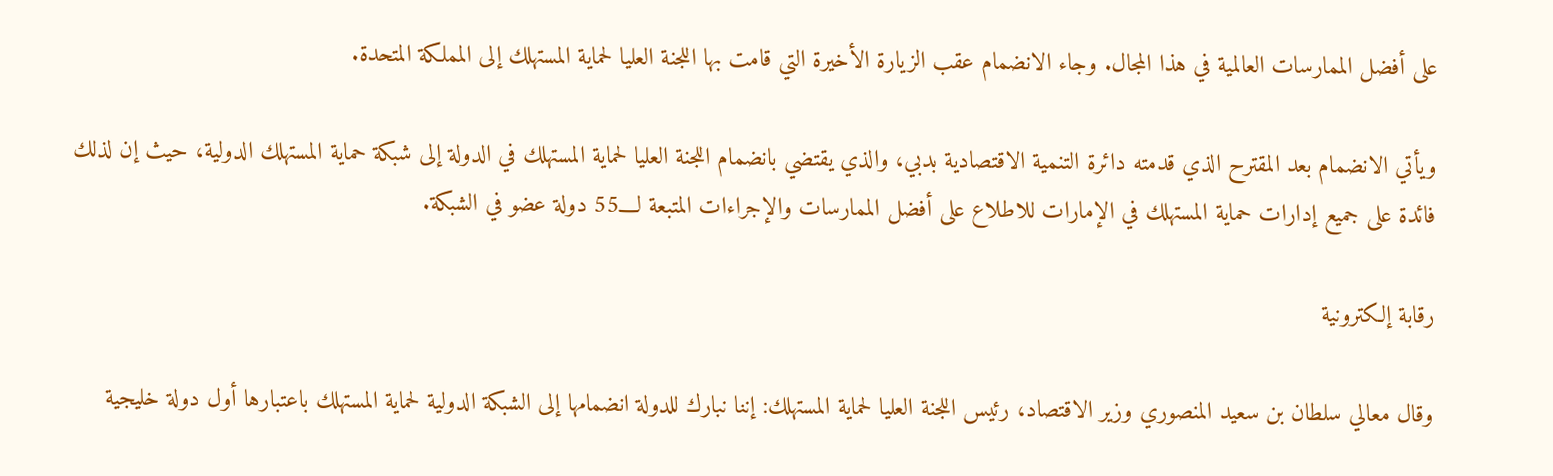على أفضل الممارسات العالمية في هذا المجال. وجاء الانضمام عقب الزيارة الأخيرة التي قامت بها اللجنة العليا لحماية المستهلك إلى المملكة المتحدة.

ويأتي الانضمام بعد المقترح الذي قدمته دائرة التنمية الاقتصادية بدبي، والذي يقتضي بانضمام اللجنة العليا لحماية المستهلك في الدولة إلى شبكة حماية المستهلك الدولية، حيث إن لذلك فائدة على جميع إدارات حماية المستهلك في الإمارات للاطلاع على أفضل الممارسات والإجراءات المتبعة لــــ55 دولة عضو في الشبكة.

رقابة إلكترونية

وقال معالي سلطان بن سعيد المنصوري وزير الاقتصاد، رئيس اللجنة العليا لحماية المستهلك: إننا نبارك للدولة انضمامها إلى الشبكة الدولية لحماية المستهلك باعتبارها أول دولة خليجية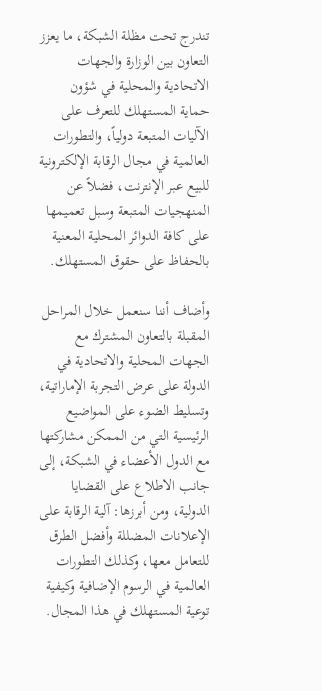تندرج تحت مظلة الشبكة، ما يعزز التعاون بين الوزارة والجهات الاتحادية والمحلية في شؤون حماية المستهلك للتعرف على الآليات المتبعة دولياً، والتطورات العالمية في مجال الرقابة الإلكترونية للبيع عبر الإنترنت، فضلاً عن المنهجيات المتبعة وسبل تعميمها على كافة الدوائر المحلية المعنية بالحفاظ على حقوق المستهلك.

وأضاف أننا سنعمل خلال المراحل المقبلة بالتعاون المشترك مع الجهات المحلية والاتحادية في الدولة على عرض التجربة الإماراتية، وتسليط الضوء على المواضيع الرئيسية التي من الممكن مشاركتها مع الدول الأعضاء في الشبكة، إلى جانب الاطلاع على القضايا الدولية، ومن أبرزها: آلية الرقابة على الإعلانات المضللة وأفضل الطرق للتعامل معها، وكذلك التطورات العالمية في الرسوم الإضافية وكيفية توعية المستهلك في هذا المجال.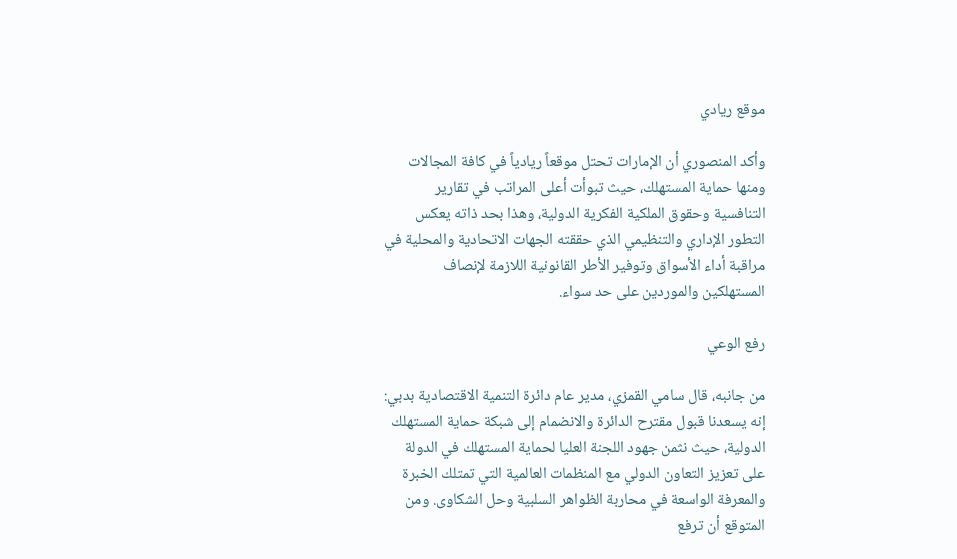موقع ريادي

وأكد المنصوري أن الإمارات تحتل موقعاً ريادياً في كافة المجالات ومنها حماية المستهلك، حيث تبوأت أعلى المراتب في تقارير التنافسية وحقوق الملكية الفكرية الدولية، وهذا بحد ذاته يعكس التطور الإداري والتنظيمي الذي حققته الجهات الاتحادية والمحلية في مراقبة أداء الأسواق وتوفير الأطر القانونية اللازمة لإنصاف المستهلكين والموردين على حد سواء.

رفع الوعي

من جانبه، قال سامي القمزي، مدير عام دائرة التنمية الاقتصادية بدبي: إنه يسعدنا قبول مقترح الدائرة والانضمام إلى شبكة حماية المستهلك الدولية، حيث نثمن جهود اللجنة العليا لحماية المستهلك في الدولة على تعزيز التعاون الدولي مع المنظمات العالمية التي تمتلك الخبرة والمعرفة الواسعة في محاربة الظواهر السلبية وحل الشكاوى. ومن المتوقع أن ترفع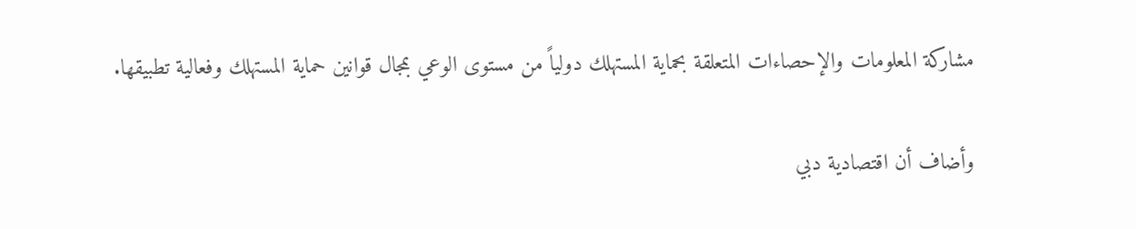مشاركة المعلومات والإحصاءات المتعلقة بحماية المستهلك دولياً من مستوى الوعي بمجال قوانين حماية المستهلك وفعالية تطبيقها.

وأضاف أن اقتصادية دبي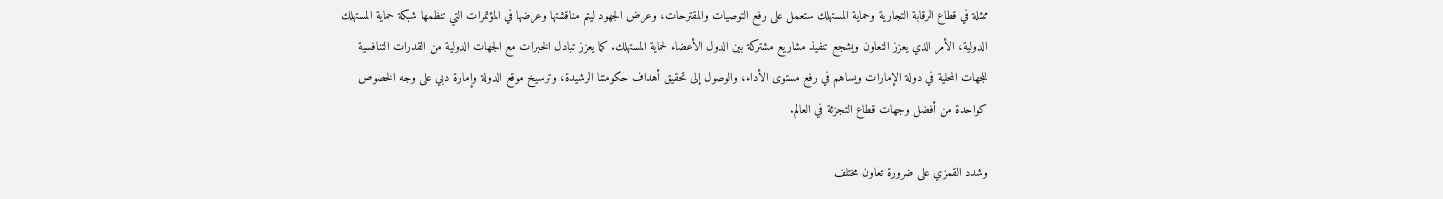ممثلة في قطاع الرقابة التجارية وحماية المستهلك ستعمل على رفع التوصيات والمقترحات، وعرض الجهود ليتم مناقشتها وعرضها في المؤتمرات التي تنظمها شبكة حماية المستهلك الدولية، الأمر الذي يعزز التعاون ويشجع تنفيذ مشاريع مشتركة بين الدول الأعضاء لحماية المستهلك. كما يعزز تبادل الخبرات مع الجهات الدولية من القدرات التنافسية للجهات المحلية في دولة الإمارات ويساهم في رفع مستوى الأداء، والوصول إلى تحقيق أهداف حكومتنا الرشيدة، وترسيخ موقع الدولة وإمارة دبي على وجه الخصوص كواحدة من أفضل وجهات قطاع التجزئة في العالم.

وشدد القمزي على ضرورة تعاون مختلف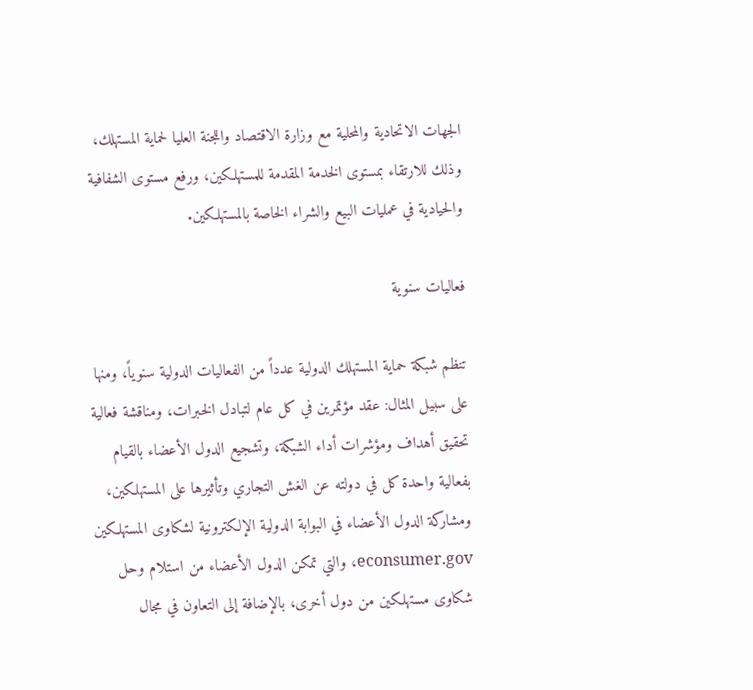الجهات الاتحادية والمحلية مع وزارة الاقتصاد واللجنة العليا لحماية المستهلك، وذلك للارتقاء بمستوى الخدمة المقدمة للمستهلكين، ورفع مستوى الشفافية والحيادية في عمليات البيع والشراء الخاصة بالمستهلكين.

فعاليات سنوية

تنظم شبكة حماية المستهلك الدولية عدداً من الفعاليات الدولية سنوياً، ومنها على سبيل المثال: عقد مؤتمرين في كل عام لتبادل الخبرات، ومناقشة فعالية تحقيق أهداف ومؤشرات أداء الشبكة، وتشجيع الدول الأعضاء بالقيام بفعالية واحدة كل في دولته عن الغش التجاري وتأثيرها على المستهلكين، ومشاركة الدول الأعضاء في البوابة الدولية الإلكترونية لشكاوى المستهلكين econsumer.gov، والتي تمكن الدول الأعضاء من استلام وحل شكاوى مستهلكين من دول أخرى، بالإضافة إلى التعاون في مجال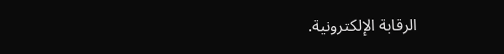الرقابة الإلكترونية.